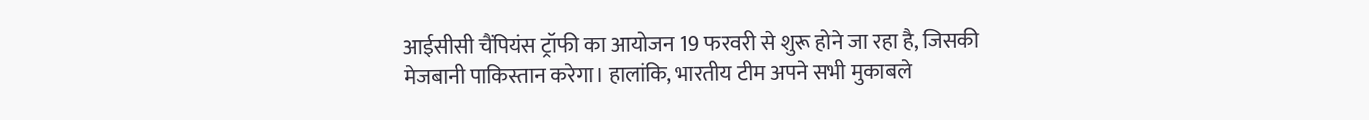आईसीसी चैंपियंस ट्रॉफी का आयोजन 19 फरवरी से शुरू होने जा रहा है, जिसकी मेजबानी पाकिस्तान करेगा। हालांकि, भारतीय टीम अपने सभी मुकाबले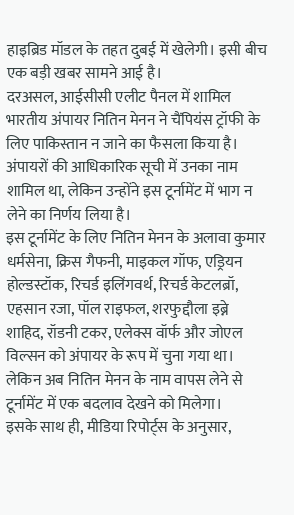हाइब्रिड मॉडल के तहत दुबई में खेलेगी। इसी बीच एक बड़ी खबर सामने आई है।
दरअसल, आईसीसी एलीट पैनल में शामिल भारतीय अंपायर नितिन मेनन ने चैंपियंस ट्रॉफी के लिए पाकिस्तान न जाने का फैसला किया है। अंपायरों की आधिकारिक सूची में उनका नाम शामिल था, लेकिन उन्होंने इस टूर्नामेंट में भाग न लेने का निर्णय लिया है।
इस टूर्नामेंट के लिए नितिन मेनन के अलावा कुमार धर्मसेना, क्रिस गैफनी, माइकल गॉफ, एड्रियन होल्डस्टॉक, रिचर्ड इलिंगवर्थ, रिचर्ड केटलब्रॉ, एहसान रजा, पॉल राइफल, शरफुद्दौला इब्ने शाहिद, रॉडनी टकर, एलेक्स वॉर्फ और जोएल विल्सन को अंपायर के रूप में चुना गया था। लेकिन अब नितिन मेनन के नाम वापस लेने से टूर्नामेंट में एक बदलाव देखने को मिलेगा।
इसके साथ ही, मीडिया रिपोर्ट्स के अनुसार,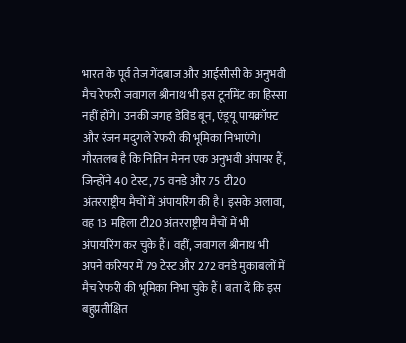भारत के पूर्व तेज गेंदबाज और आईसीसी के अनुभवी मैच रेफरी जवागल श्रीनाथ भी इस टूर्नामेंट का हिस्सा नहीं होंगे। उनकी जगह डेविड बून, एंड्रयू पायक्रॉफ्ट और रंजन मदुगले रेफरी की भूमिका निभाएंगे।
गौरतलब है कि नितिन मेनन एक अनुभवी अंपायर हैं, जिन्होंने 40 टेस्ट, 75 वनडे और 75 टी20 अंतरराष्ट्रीय मैचों में अंपायरिंग की है। इसके अलावा, वह 13 महिला टी20 अंतरराष्ट्रीय मैचों में भी अंपायरिंग कर चुके हैं। वहीं, जवागल श्रीनाथ भी अपने करियर में 79 टेस्ट और 272 वनडे मुकाबलों में मैच रेफरी की भूमिका निभा चुके हैं। बता दें कि इस बहुप्रतीक्षित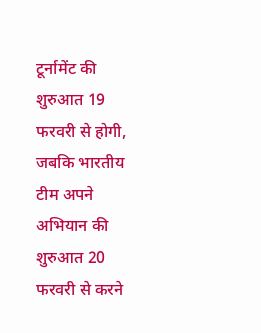टूर्नामेंट की शुरुआत 19 फरवरी से होगी, जबकि भारतीय टीम अपने अभियान की शुरुआत 20 फरवरी से करने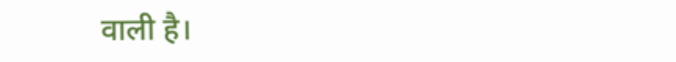वाली है।